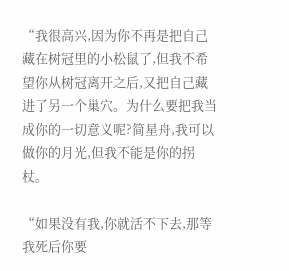“我很高兴,因为你不再是把自己藏在树冠里的小松鼠了,但我不希望你从树冠离开之后,又把自己藏进了另一个巢穴。为什么要把我当成你的一切意义呢?简星舟,我可以做你的月光,但我不能是你的拐杖。

“如果没有我,你就活不下去,那等我死后你要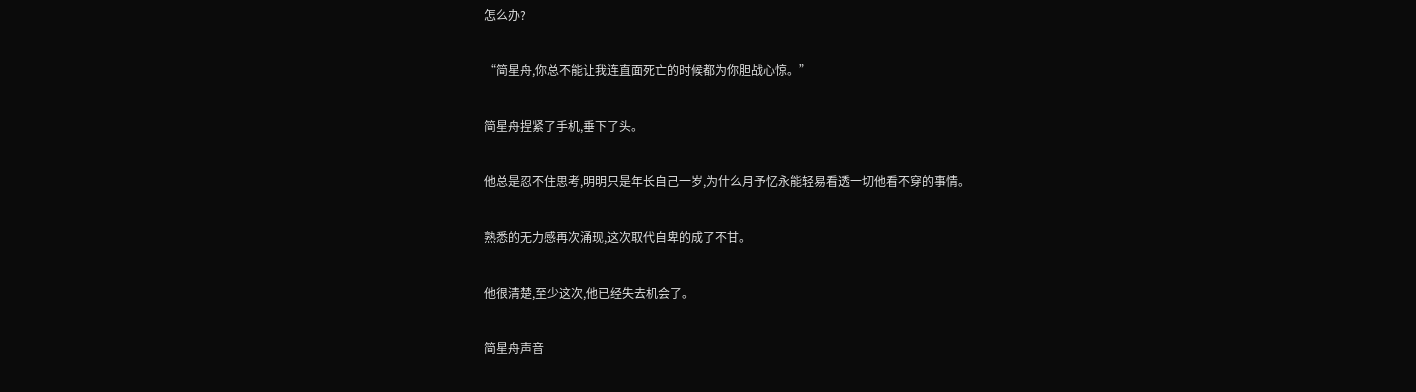怎么办?

“简星舟,你总不能让我连直面死亡的时候都为你胆战心惊。”

简星舟捏紧了手机,垂下了头。

他总是忍不住思考,明明只是年长自己一岁,为什么月予忆永能轻易看透一切他看不穿的事情。

熟悉的无力感再次涌现,这次取代自卑的成了不甘。

他很清楚,至少这次,他已经失去机会了。

简星舟声音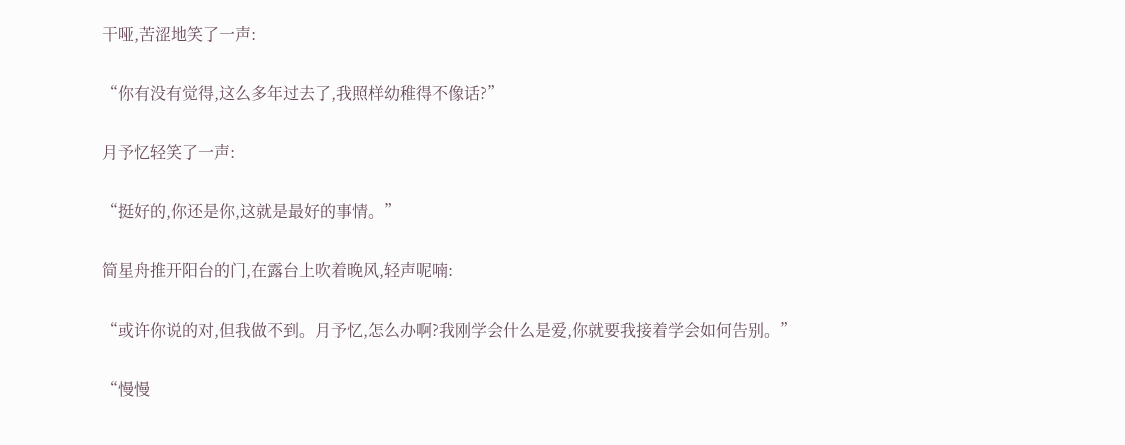干哑,苦涩地笑了一声:

“你有没有觉得,这么多年过去了,我照样幼稚得不像话?”

月予忆轻笑了一声:

“挺好的,你还是你,这就是最好的事情。”

简星舟推开阳台的门,在露台上吹着晚风,轻声呢喃:

“或许你说的对,但我做不到。月予忆,怎么办啊?我刚学会什么是爱,你就要我接着学会如何告别。”

“慢慢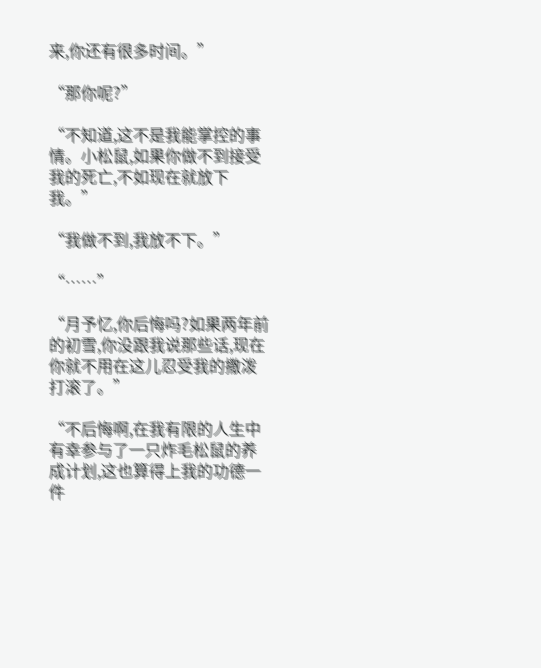来,你还有很多时间。”

“那你呢?”

“不知道,这不是我能掌控的事情。小松鼠,如果你做不到接受我的死亡,不如现在就放下我。”

“我做不到,我放不下。”

“……”

“月予忆,你后悔吗?如果两年前的初雪,你没跟我说那些话,现在你就不用在这儿忍受我的撒泼打滚了。”

“不后悔啊,在我有限的人生中有幸参与了一只炸毛松鼠的养成计划,这也算得上我的功德一件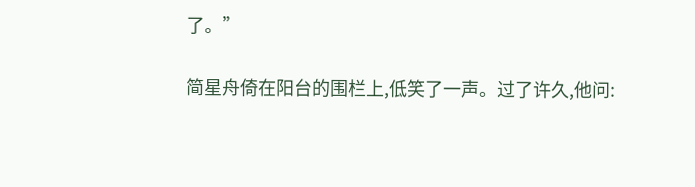了。”

简星舟倚在阳台的围栏上,低笑了一声。过了许久,他问: